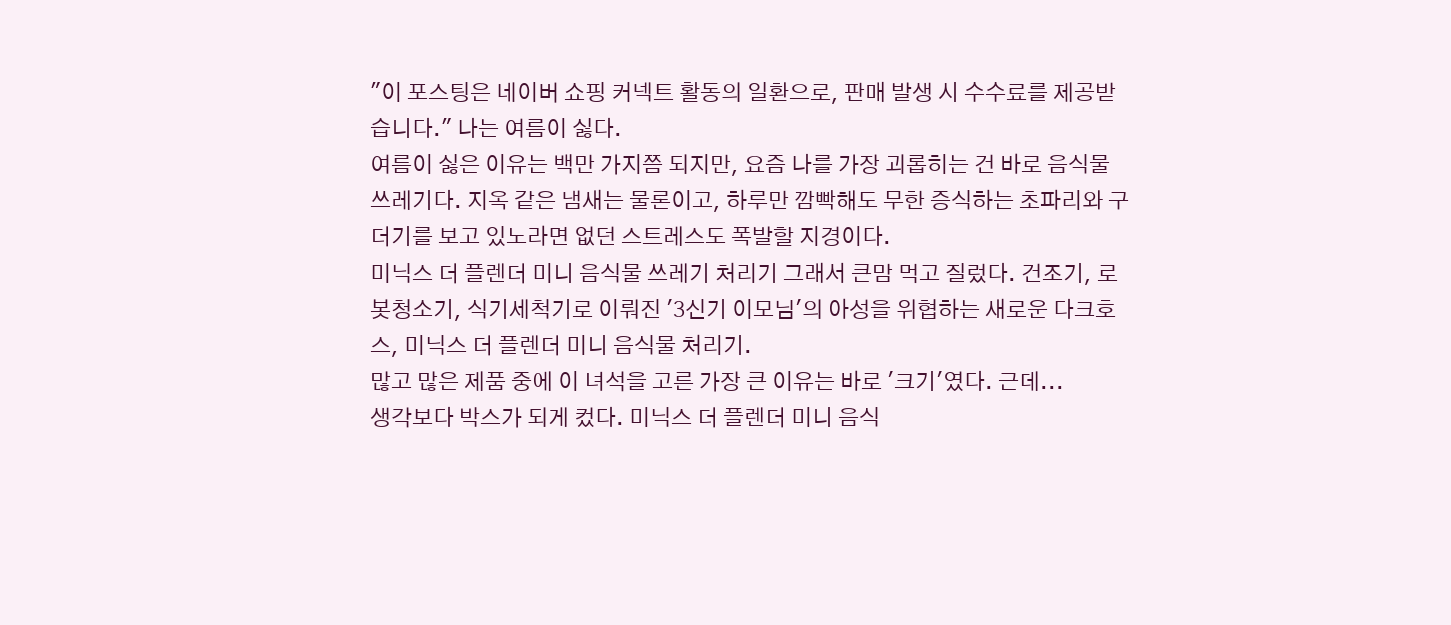"이 포스팅은 네이버 쇼핑 커넥트 활동의 일환으로, 판매 발생 시 수수료를 제공받습니다." 나는 여름이 싫다.
여름이 싫은 이유는 백만 가지쯤 되지만, 요즘 나를 가장 괴롭히는 건 바로 음식물 쓰레기다. 지옥 같은 냄새는 물론이고, 하루만 깜빡해도 무한 증식하는 초파리와 구더기를 보고 있노라면 없던 스트레스도 폭발할 지경이다.
미닉스 더 플렌더 미니 음식물 쓰레기 처리기 그래서 큰맘 먹고 질렀다. 건조기, 로봇청소기, 식기세척기로 이뤄진 '3신기 이모님'의 아성을 위협하는 새로운 다크호스, 미닉스 더 플렌더 미니 음식물 처리기.
많고 많은 제품 중에 이 녀석을 고른 가장 큰 이유는 바로 '크기'였다. 근데...
생각보다 박스가 되게 컸다. 미닉스 더 플렌더 미니 음식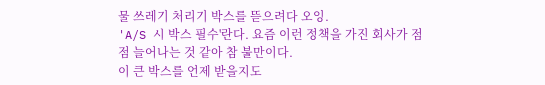물 쓰레기 처리기 박스를 뜯으려다 오잉.
'A/S 시 박스 필수'란다. 요즘 이런 정책을 가진 회사가 점점 늘어나는 것 같아 참 불만이다.
이 큰 박스를 언제 받을지도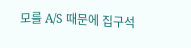모를 A/S 때문에 집구석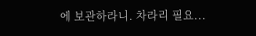에 보관하라니. 차라리 필요...